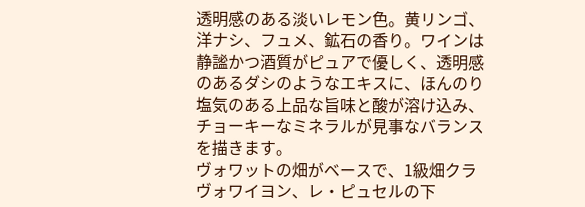透明感のある淡いレモン色。黄リンゴ、洋ナシ、フュメ、鉱石の香り。ワインは静謐かつ酒質がピュアで優しく、透明感のあるダシのようなエキスに、ほんのり塩気のある上品な旨味と酸が溶け込み、チョーキーなミネラルが見事なバランスを描きます。
ヴォワットの畑がベースで、1級畑クラヴォワイヨン、レ・ピュセルの下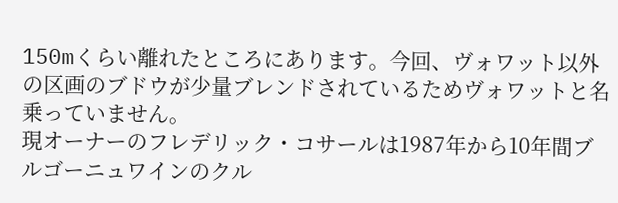150mくらい離れたところにあります。今回、ヴォワット以外の区画のブドウが少量ブレンドされているためヴォワットと名乗っていません。
現オーナーのフレデリック・コサールは1987年から10年間ブルゴーニュワインのクル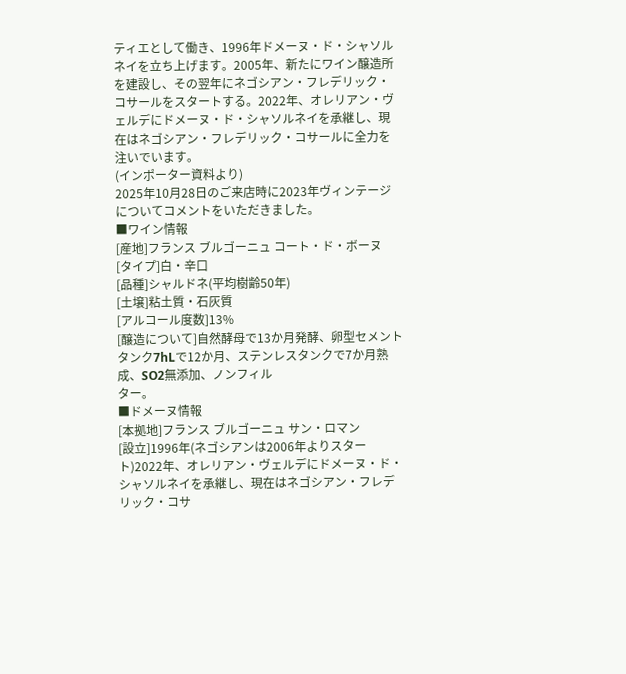ティエとして働き、1996年ドメーヌ・ド・シャソルネイを立ち上げます。2005年、新たにワイン醸造所を建設し、その翌年にネゴシアン・フレデリック・コサールをスタートする。2022年、オレリアン・ヴェルデにドメーヌ・ド・シャソルネイを承継し、現在はネゴシアン・フレデリック・コサールに全力を注いでいます。
(インポーター資料より)
2025年10月28日のご来店時に2023年ヴィンテージについてコメントをいただきました。
■ワイン情報
[産地]フランス ブルゴーニュ コート・ド・ボーヌ
[タイプ]白・辛口
[品種]シャルドネ(平均樹齢50年)
[土壌]粘土質・石灰質
[アルコール度数]13%
[醸造について]自然酵母で13か月発酵、卵型セメントタンク7hLで12か月、ステンレスタンクで7か月熟成、SO2無添加、ノンフィル
ター。
■ドメーヌ情報
[本拠地]フランス ブルゴーニュ サン・ロマン
[設立]1996年(ネゴシアンは2006年よりスタート)2022年、オレリアン・ヴェルデにドメーヌ・ド・シャソルネイを承継し、現在はネゴシアン・フレデリック・コサ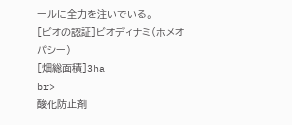ールに全力を注いでいる。
[ビオの認証]ビオディナミ(ホメオパシー)
[畑総面積]3ha
br>
酸化防止剤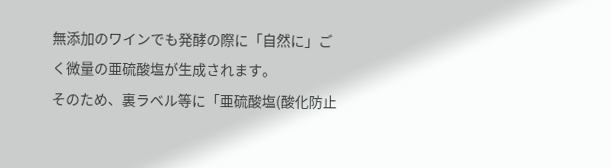無添加のワインでも発酵の際に「自然に」ごく微量の亜硫酸塩が生成されます。
そのため、裏ラベル等に「亜硫酸塩(酸化防止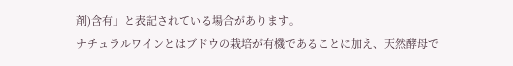剤)含有」と表記されている場合があります。
ナチュラルワインとはブドウの栽培が有機であることに加え、天然酵母で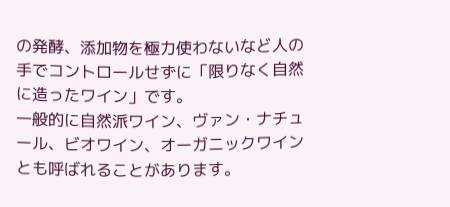の発酵、添加物を極力使わないなど人の手でコントロールせずに「限りなく自然に造ったワイン」です。
一般的に自然派ワイン、ヴァン・ナチュール、ビオワイン、オーガニックワインとも呼ばれることがあります。